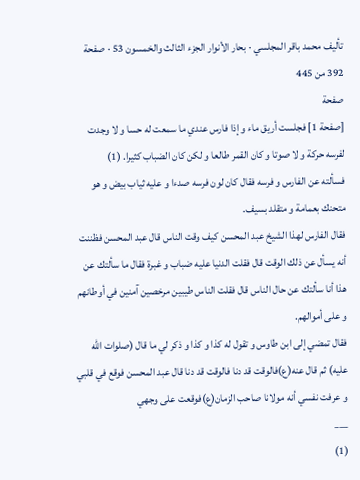تأليف محمد باقر المجلسي · بحار الأنوار الجزء الثالث والخمسون 53 · صفحة 392 من 445
صفحة
[صفحة 1] فجلست أريق ماء و إذا فارس عندي ما سمعت له حسا و لا وجدت لفرسه حركة و لا صوتا و كان القمر طالعا و لكن كان الضباب كثيرا. (1)
فسألته عن الفارس و فرسه فقال كان لون فرسه صدءا و عليه ثياب بيض و هو متحنك بعمامة و متقلد بسيف.
فقال الفارس لهذا الشيخ عبد المحسن كيف وقت الناس قال عبد المحسن فظننت أنه يسأل عن ذلك الوقت قال فقلت الدنيا عليه ضباب و غبرة فقال ما سألتك عن هذا أنا سألتك عن حال الناس قال فقلت الناس طيبين مرخصين آمنين في أوطانهم و على أموالهم.
فقال تمضي إلى ابن طاوس و تقول له كذا و كذا و ذكر لي ما قال (صلوات اللّه عليه) ثم قال عنه(ع)فالوقت قد دنا فالوقت قد دنا قال عبد المحسن فوقع في قلبي و عرفت نفسي أنه مولانا صاحب الزمان(ع)فوقعت على وجهي
___
(1)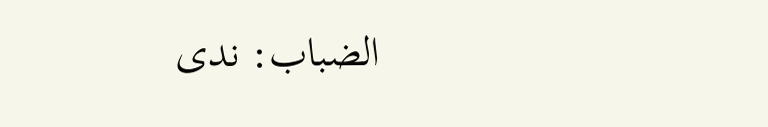الضباب: ندى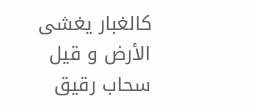كالغبار يغشى الأرض و قيل سحاب رقيق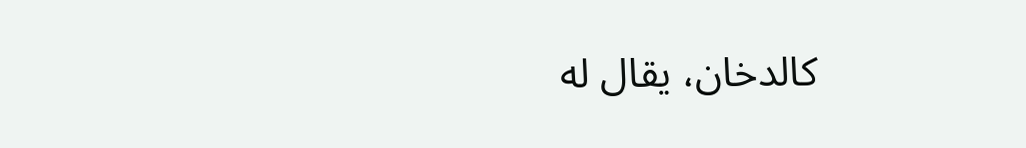كالدخان، يقال له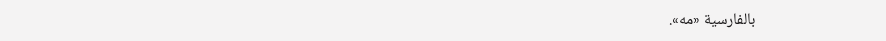بالفارسية «مه».